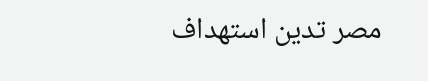مصر تدين استهداف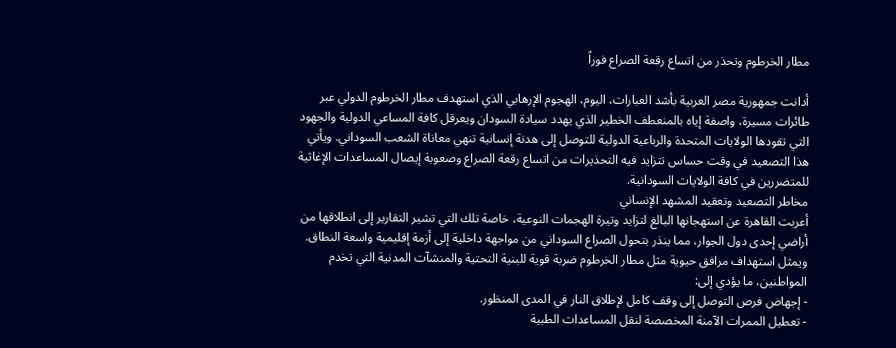مطار الخرطوم وتحذر من اتساع رقعة الصراع فوراً

أدانت جمهورية مصر العربية بأشد العبارات، اليوم، الهجوم الإرهابي الذي استهدف مطار الخرطوم الدولي عبر طائرات مسيرة، واصفة إياه بالمنعطف الخطير الذي يهدد سيادة السودان ويعرقل كافة المساعي الدولية والجهود التي تقودها الولايات المتحدة والرباعية الدولية للتوصل إلى هدنة إنسانية تنهي معاناة الشعب السوداني. ويأتي هذا التصعيد في وقت حساس تتزايد فيه التحذيرات من اتساع رقعة الصراع وصعوبة إيصال المساعدات الإغاثية للمتضررين في كافة الولايات السودانية.
مخاطر التصعيد وتعقيد المشهد الإنساني
أعربت القاهرة عن استهجانها البالغ لتزايد وتيرة الهجمات النوعية، خاصة تلك التي تشير التقارير إلى انطلاقها من أراضي إحدى دول الجوار، مما ينذر بتحول الصراع السوداني من مواجهة داخلية إلى أزمة إقليمية واسعة النطاق. ويمثل استهداف مرافق حيوية مثل مطار الخرطوم ضربة قوية للبنية التحتية والمنشآت المدنية التي تخدم المواطنين، ما يؤدي إلى:
- إجهاض فرص التوصل إلى وقف كامل لإطلاق النار في المدى المنظور.
- تعطيل الممرات الآمنة المخصصة لنقل المساعدات الطبية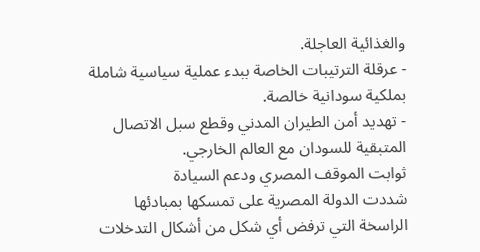والغذائية العاجلة.
- عرقلة الترتيبات الخاصة ببدء عملية سياسية شاملة بملكية سودانية خالصة.
- تهديد أمن الطيران المدني وقطع سبل الاتصال المتبقية للسودان مع العالم الخارجي.
ثوابت الموقف المصري ودعم السيادة
شددت الدولة المصرية على تمسكها بمبادئها الراسخة التي ترفض أي شكل من أشكال التدخلات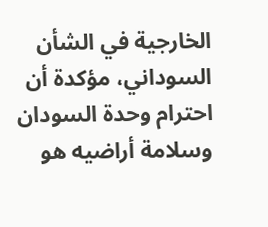الخارجية في الشأن السوداني، مؤكدة أن احترام وحدة السودان وسلامة أراضيه هو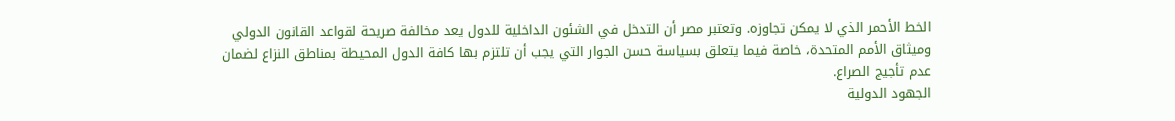الخط الأحمر الذي لا يمكن تجاوزه. وتعتبر مصر أن التدخل في الشئون الداخلية للدول يعد مخالفة صريحة لقواعد القانون الدولي وميثاق الأمم المتحدة، خاصة فيما يتعلق بسياسة حسن الجوار التي يجب أن تلتزم بها كافة الدول المحيطة بمناطق النزاع لضمان عدم تأجيج الصراع.
الجهود الدولية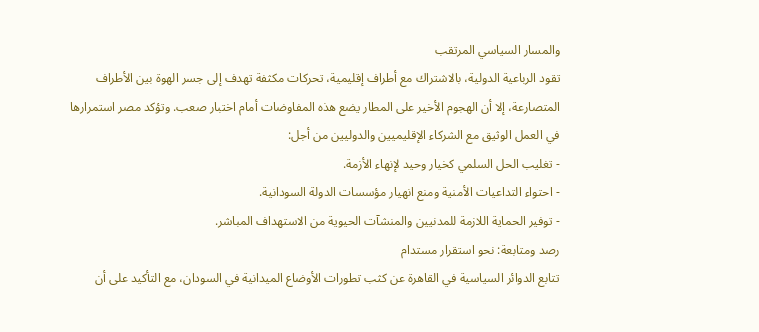والمسار السياسي المرتقب
تقود الرباعية الدولية، بالاشتراك مع أطراف إقليمية، تحركات مكثفة تهدف إلى جسر الهوة بين الأطراف المتصارعة، إلا أن الهجوم الأخير على المطار يضع هذه المفاوضات أمام اختبار صعب. وتؤكد مصر استمرارها في العمل الوثيق مع الشركاء الإقليميين والدوليين من أجل:
- تغليب الحل السلمي كخيار وحيد لإنهاء الأزمة.
- احتواء التداعيات الأمنية ومنع انهيار مؤسسات الدولة السودانية.
- توفير الحماية اللازمة للمدنيين والمنشآت الحيوية من الاستهداف المباشر.
رصد ومتابعة: نحو استقرار مستدام
تتابع الدوائر السياسية في القاهرة عن كثب تطورات الأوضاع الميدانية في السودان، مع التأكيد على أن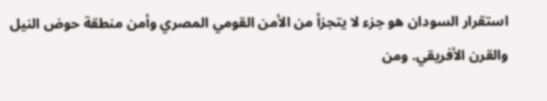استقرار السودان هو جزء لا يتجزأ من الأمن القومي المصري وأمن منطقة حوض النيل والقرن الأفريقي. ومن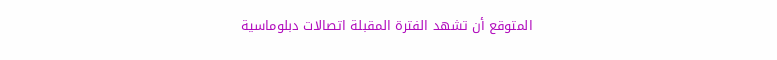المتوقع أن تشهد الفترة المقبلة اتصالات دبلوماسية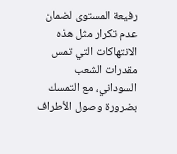رفيعة المستوى لضمان عدم تكرار مثل هذه الانتهاكات التي تمس مقدرات الشعب السوداني، مع التمسك بضرورة وصول الأطراف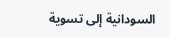السودانية إلى تسوية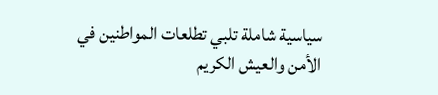سياسية شاملة تلبي تطلعات المواطنين في الأمن والعيش الكريم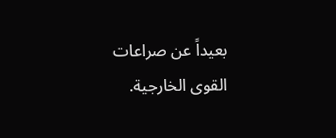بعيداً عن صراعات القوى الخارجية.